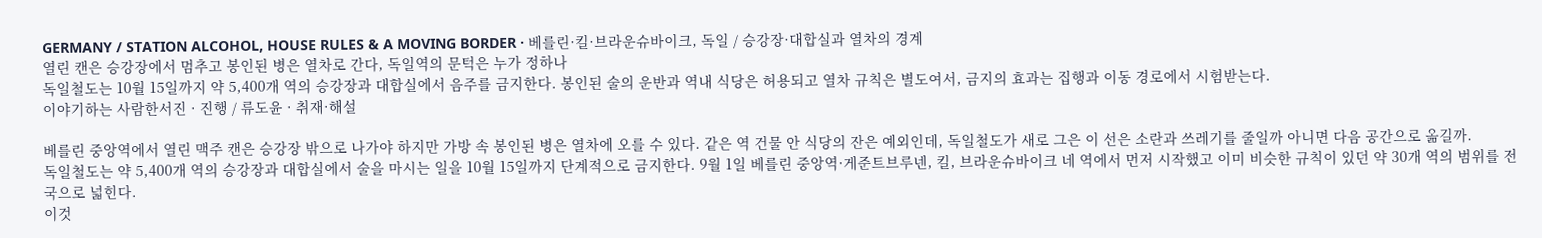GERMANY / STATION ALCOHOL, HOUSE RULES & A MOVING BORDER · 베를린·킬·브라운슈바이크, 독일 / 승강장·대합실과 열차의 경계
열린 캔은 승강장에서 멈추고 봉인된 병은 열차로 간다, 독일역의 문턱은 누가 정하나
독일철도는 10월 15일까지 약 5,400개 역의 승강장과 대합실에서 음주를 금지한다. 봉인된 술의 운반과 역내 식당은 허용되고 열차 규칙은 별도여서, 금지의 효과는 집행과 이동 경로에서 시험받는다.
이야기하는 사람한서진 · 진행 / 류도윤 · 취재·해설

베를린 중앙역에서 열린 맥주 캔은 승강장 밖으로 나가야 하지만 가방 속 봉인된 병은 열차에 오를 수 있다. 같은 역 건물 안 식당의 잔은 예외인데, 독일철도가 새로 그은 이 선은 소란과 쓰레기를 줄일까 아니면 다음 공간으로 옮길까.
독일철도는 약 5,400개 역의 승강장과 대합실에서 술을 마시는 일을 10월 15일까지 단계적으로 금지한다. 9월 1일 베를린 중앙역·게준트브루넨, 킬, 브라운슈바이크 네 역에서 먼저 시작했고 이미 비슷한 규칙이 있던 약 30개 역의 범위를 전국으로 넓힌다.
이것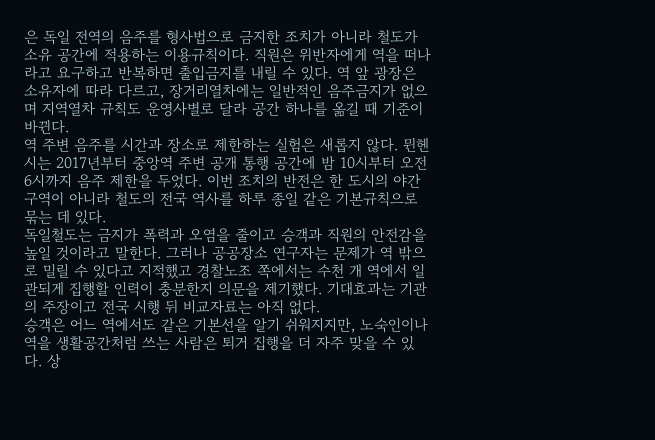은 독일 전역의 음주를 형사법으로 금지한 조치가 아니라 철도가 소유 공간에 적용하는 이용규칙이다. 직원은 위반자에게 역을 떠나라고 요구하고 반복하면 출입금지를 내릴 수 있다. 역 앞 광장은 소유자에 따라 다르고, 장거리열차에는 일반적인 음주금지가 없으며 지역열차 규칙도 운영사별로 달라 공간 하나를 옮길 때 기준이 바뀐다.
역 주변 음주를 시간과 장소로 제한하는 실험은 새롭지 않다. 뮌헨시는 2017년부터 중앙역 주변 공개 통행 공간에 밤 10시부터 오전 6시까지 음주 제한을 두었다. 이번 조치의 반전은 한 도시의 야간 구역이 아니라 철도의 전국 역사를 하루 종일 같은 기본규칙으로 묶는 데 있다.
독일철도는 금지가 폭력과 오염을 줄이고 승객과 직원의 안전감을 높일 것이라고 말한다. 그러나 공공장소 연구자는 문제가 역 밖으로 밀릴 수 있다고 지적했고 경찰노조 쪽에서는 수천 개 역에서 일관되게 집행할 인력이 충분한지 의문을 제기했다. 기대효과는 기관의 주장이고 전국 시행 뒤 비교자료는 아직 없다.
승객은 어느 역에서도 같은 기본선을 알기 쉬워지지만, 노숙인이나 역을 생활공간처럼 쓰는 사람은 퇴거 집행을 더 자주 맞을 수 있다. 상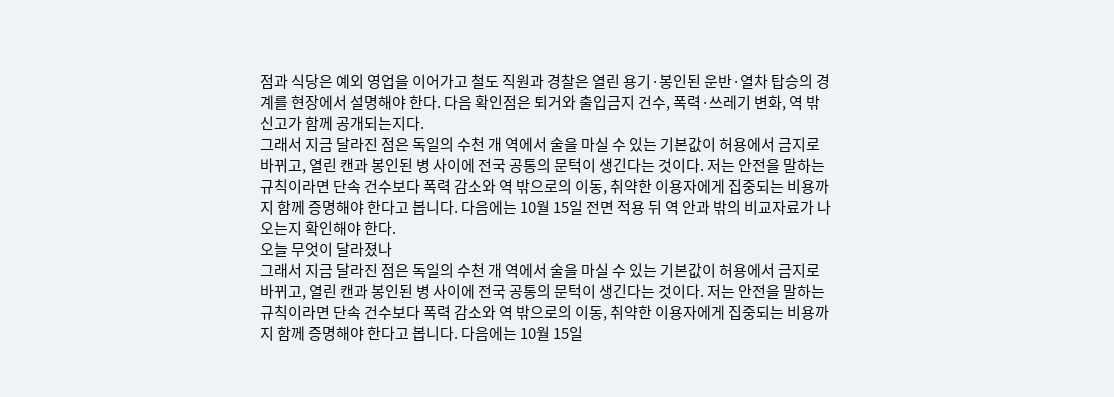점과 식당은 예외 영업을 이어가고 철도 직원과 경찰은 열린 용기·봉인된 운반·열차 탑승의 경계를 현장에서 설명해야 한다. 다음 확인점은 퇴거와 출입금지 건수, 폭력·쓰레기 변화, 역 밖 신고가 함께 공개되는지다.
그래서 지금 달라진 점은 독일의 수천 개 역에서 술을 마실 수 있는 기본값이 허용에서 금지로 바뀌고, 열린 캔과 봉인된 병 사이에 전국 공통의 문턱이 생긴다는 것이다. 저는 안전을 말하는 규칙이라면 단속 건수보다 폭력 감소와 역 밖으로의 이동, 취약한 이용자에게 집중되는 비용까지 함께 증명해야 한다고 봅니다. 다음에는 10월 15일 전면 적용 뒤 역 안과 밖의 비교자료가 나오는지 확인해야 한다.
오늘 무엇이 달라졌나
그래서 지금 달라진 점은 독일의 수천 개 역에서 술을 마실 수 있는 기본값이 허용에서 금지로 바뀌고, 열린 캔과 봉인된 병 사이에 전국 공통의 문턱이 생긴다는 것이다. 저는 안전을 말하는 규칙이라면 단속 건수보다 폭력 감소와 역 밖으로의 이동, 취약한 이용자에게 집중되는 비용까지 함께 증명해야 한다고 봅니다. 다음에는 10월 15일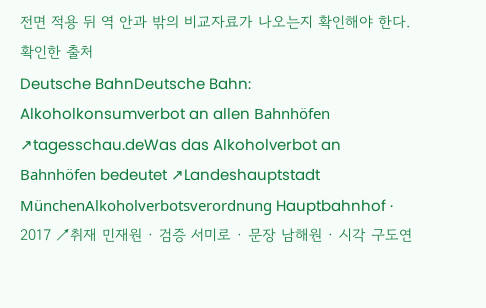전면 적용 뒤 역 안과 밖의 비교자료가 나오는지 확인해야 한다.
확인한 출처
Deutsche BahnDeutsche Bahn: Alkoholkonsumverbot an allen Bahnhöfen ↗tagesschau.deWas das Alkoholverbot an Bahnhöfen bedeutet ↗Landeshauptstadt MünchenAlkoholverbotsverordnung Hauptbahnhof · 2017 ↗취재 민재원 · 검증 서미로 · 문장 남해원 · 시각 구도연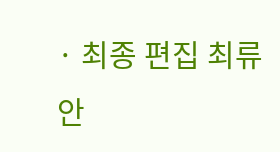· 최종 편집 최류안